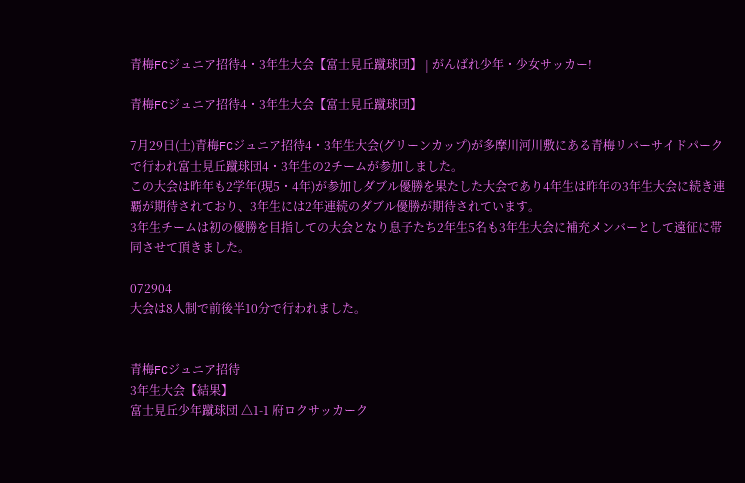青梅FCジュニア招待4・3年生大会【富士見丘蹴球団】 | がんばれ少年・少女サッカー!

青梅FCジュニア招待4・3年生大会【富士見丘蹴球団】

7月29日(土)青梅FCジュニア招待4・3年生大会(グリーンカップ)が多摩川河川敷にある青梅リバーサイドパークで行われ富士見丘蹴球団4・3年生の2チームが参加しました。
この大会は昨年も2学年(現5・4年)が参加しダブル優勝を果たした大会であり4年生は昨年の3年生大会に続き連覇が期待されており、3年生には2年連続のダブル優勝が期待されています。
3年生チームは初の優勝を目指しての大会となり息子たち2年生5名も3年生大会に補充メンバーとして遠征に帯同させて頂きました。

072904
大会は8人制で前後半10分で行われました。


青梅FCジュニア招待
3年生大会【結果】
富士見丘少年蹴球団 △1-1 府ロクサッカーク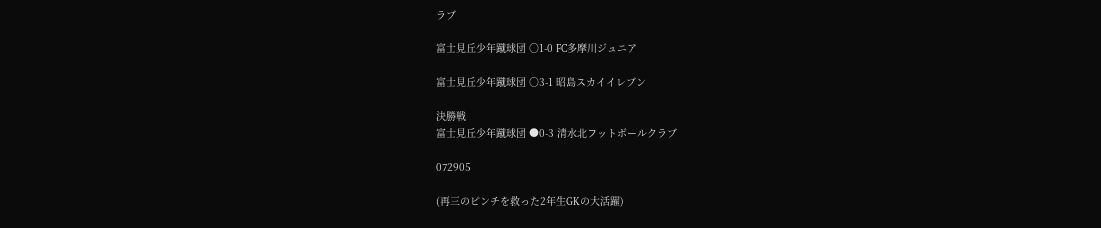ラブ

富士見丘少年蹴球団 ○1-0 FC多摩川ジュニア

富士見丘少年蹴球団 ○3-1 昭島スカイイレブン

決勝戦
富士見丘少年蹴球団 ●0-3 清水北フットボールクラブ

072905

(再三のピンチを救った2年生GKの大活躍)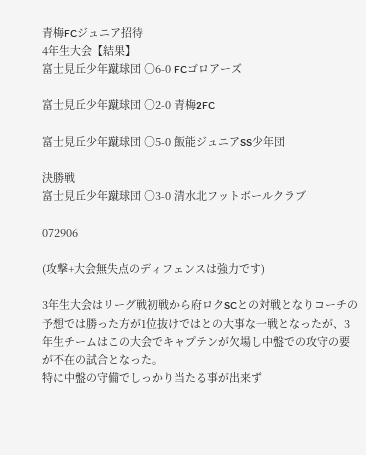青梅FCジュニア招待
4年生大会【結果】
富士見丘少年蹴球団 ○6-0 FCゴロアーズ

富士見丘少年蹴球団 ○2-0 青梅2FC

富士見丘少年蹴球団 ○5-0 飯能ジュニアSS少年団

決勝戦
富士見丘少年蹴球団 ○3-0 清水北フットボールクラブ

072906

(攻撃+大会無失点のディフェンスは強力です)

3年生大会はリーグ戦初戦から府ロクSCとの対戦となりコーチの予想では勝った方が1位抜けではとの大事な一戦となったが、3年生チームはこの大会でキャプテンが欠場し中盤での攻守の要が不在の試合となった。
特に中盤の守備でしっかり当たる事が出来ず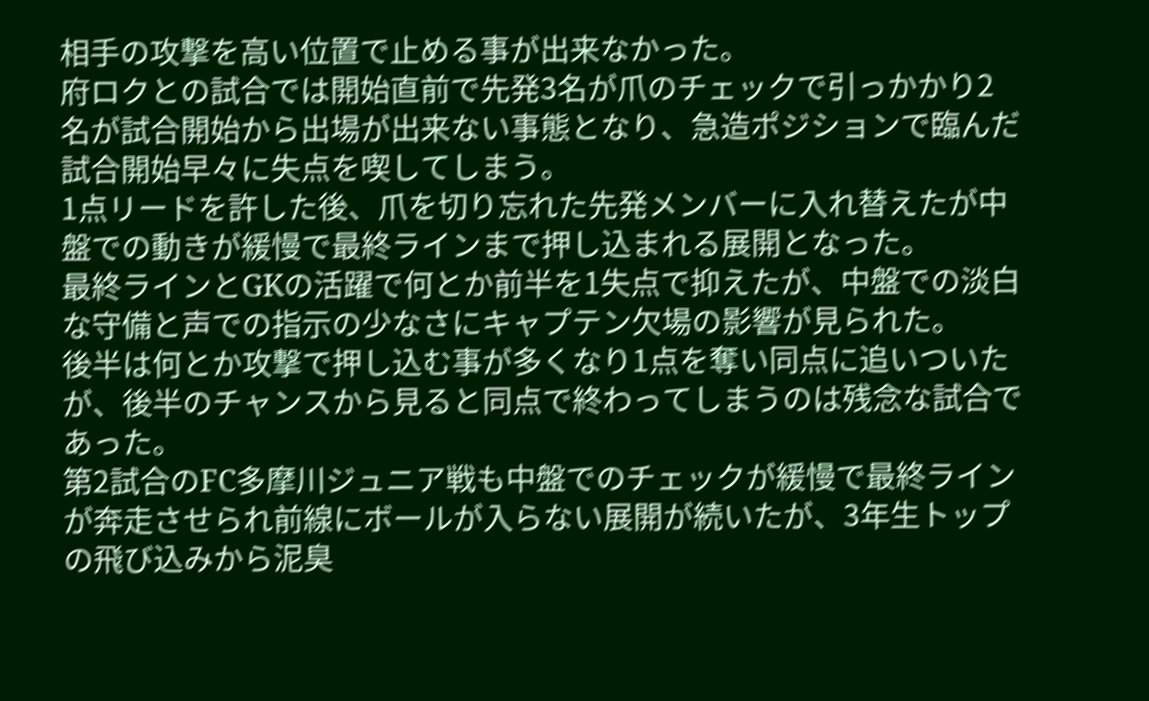相手の攻撃を高い位置で止める事が出来なかった。
府ロクとの試合では開始直前で先発3名が爪のチェックで引っかかり2名が試合開始から出場が出来ない事態となり、急造ポジションで臨んだ試合開始早々に失点を喫してしまう。
1点リードを許した後、爪を切り忘れた先発メンバーに入れ替えたが中盤での動きが緩慢で最終ラインまで押し込まれる展開となった。
最終ラインとGKの活躍で何とか前半を1失点で抑えたが、中盤での淡白な守備と声での指示の少なさにキャプテン欠場の影響が見られた。
後半は何とか攻撃で押し込む事が多くなり1点を奪い同点に追いついたが、後半のチャンスから見ると同点で終わってしまうのは残念な試合であった。
第2試合のFC多摩川ジュニア戦も中盤でのチェックが緩慢で最終ラインが奔走させられ前線にボールが入らない展開が続いたが、3年生トップの飛び込みから泥臭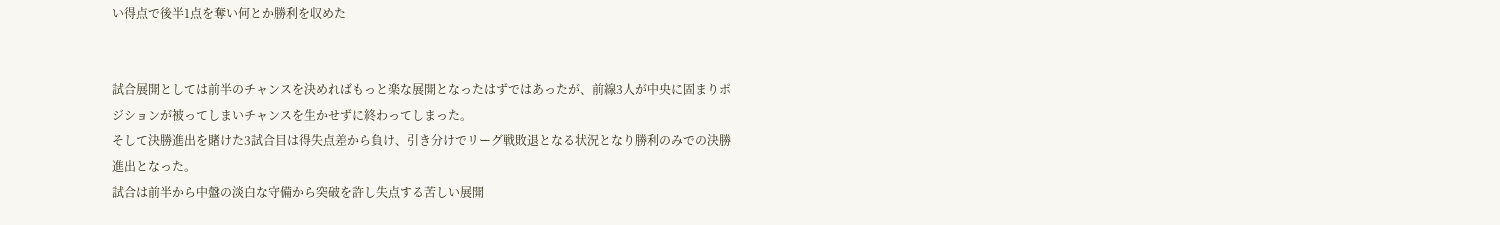い得点で後半1点を奪い何とか勝利を収めた


試合展開としては前半のチャンスを決めればもっと楽な展開となったはずではあったが、前線3人が中央に固まりポジションが被ってしまいチャンスを生かせずに終わってしまった。
そして決勝進出を賭けた3試合目は得失点差から負け、引き分けでリーグ戦敗退となる状況となり勝利のみでの決勝進出となった。
試合は前半から中盤の淡白な守備から突破を許し失点する苦しい展開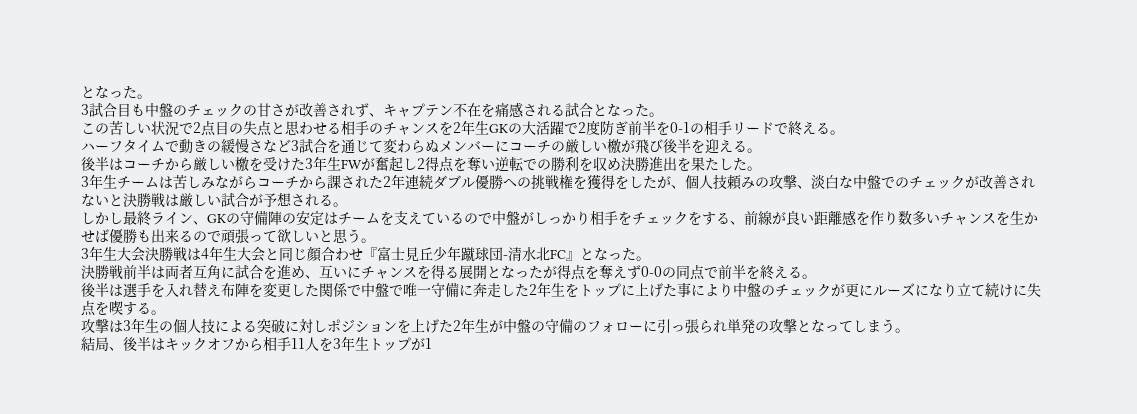となった。
3試合目も中盤のチェックの甘さが改善されず、キャプテン不在を痛感される試合となった。
この苦しい状況で2点目の失点と思わせる相手のチャンスを2年生GKの大活躍で2度防ぎ前半を0-1の相手リードで終える。
ハーフタイムで動きの緩慢さなど3試合を通じて変わらぬメンバーにコーチの厳しい檄が飛び後半を迎える。
後半はコーチから厳しい檄を受けた3年生FWが奮起し2得点を奪い逆転での勝利を収め決勝進出を果たした。
3年生チームは苦しみながらコーチから課された2年連続ダブル優勝への挑戦権を獲得をしたが、個人技頼みの攻撃、淡白な中盤でのチェックが改善されないと決勝戦は厳しい試合が予想される。
しかし最終ライン、GKの守備陣の安定はチームを支えているので中盤がしっかり相手をチェックをする、前線が良い距離感を作り数多いチャンスを生かせば優勝も出来るので頑張って欲しいと思う。
3年生大会決勝戦は4年生大会と同じ顔合わせ『富士見丘少年蹴球団-清水北FC』となった。
決勝戦前半は両者互角に試合を進め、互いにチャンスを得る展開となったが得点を奪えず0-0の同点で前半を終える。
後半は選手を入れ替え布陣を変更した関係で中盤で唯一守備に奔走した2年生をトップに上げた事により中盤のチェックが更にルーズになり立て続けに失点を喫する。
攻撃は3年生の個人技による突破に対しポジションを上げた2年生が中盤の守備のフォローに引っ張られ単発の攻撃となってしまう。
結局、後半はキックオフから相手11人を3年生トップが1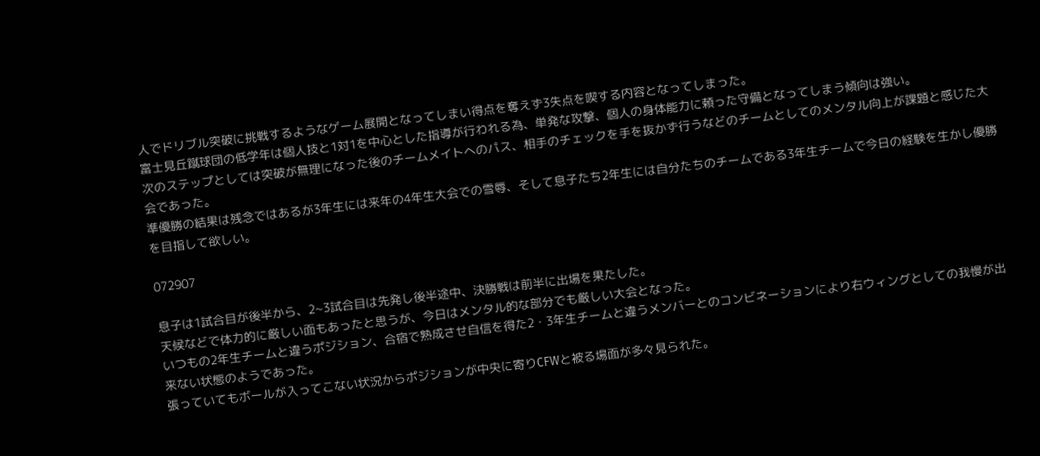人でドリブル突破に挑戦するようなゲーム展開となってしまい得点を奪えず3失点を喫する内容となってしまった。
富士見丘蹴球団の低学年は個人技と1対1を中心とした指導が行われる為、単発な攻撃、個人の身体能力に頼った守備となってしまう傾向は強い。
次のステップとしては突破が無理になった後のチームメイトへのパス、相手のチェックを手を抜かず行うなどのチームとしてのメンタル向上が課題と感じた大会であった。
準優勝の結果は残念ではあるが3年生には来年の4年生大会での雪辱、そして息子たち2年生には自分たちのチームである3年生チームで今日の経験を生かし優勝を目指して欲しい。

072907

息子は1試合目が後半から、2~3試合目は先発し後半途中、決勝戦は前半に出場を果たした。
天候などで体力的に厳しい面もあったと思うが、今日はメンタル的な部分でも厳しい大会となった。
いつもの2年生チームと違うポジション、合宿で熟成させ自信を得た2・3年生チームと違うメンバーとのコンビネーションにより右ウィングとしての我慢が出来ない状態のようであった。
張っていてもボールが入ってこない状況からポジションが中央に寄りCFWと被る場面が多々見られた。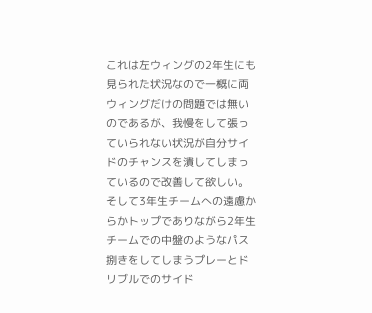これは左ウィングの2年生にも見られた状況なので一概に両ウィングだけの問題では無いのであるが、我慢をして張っていられない状況が自分サイドのチャンスを潰してしまっているので改善して欲しい。
そして3年生チームへの遠慮からかトップでありながら2年生チームでの中盤のようなパス捌きをしてしまうプレーとドリブルでのサイド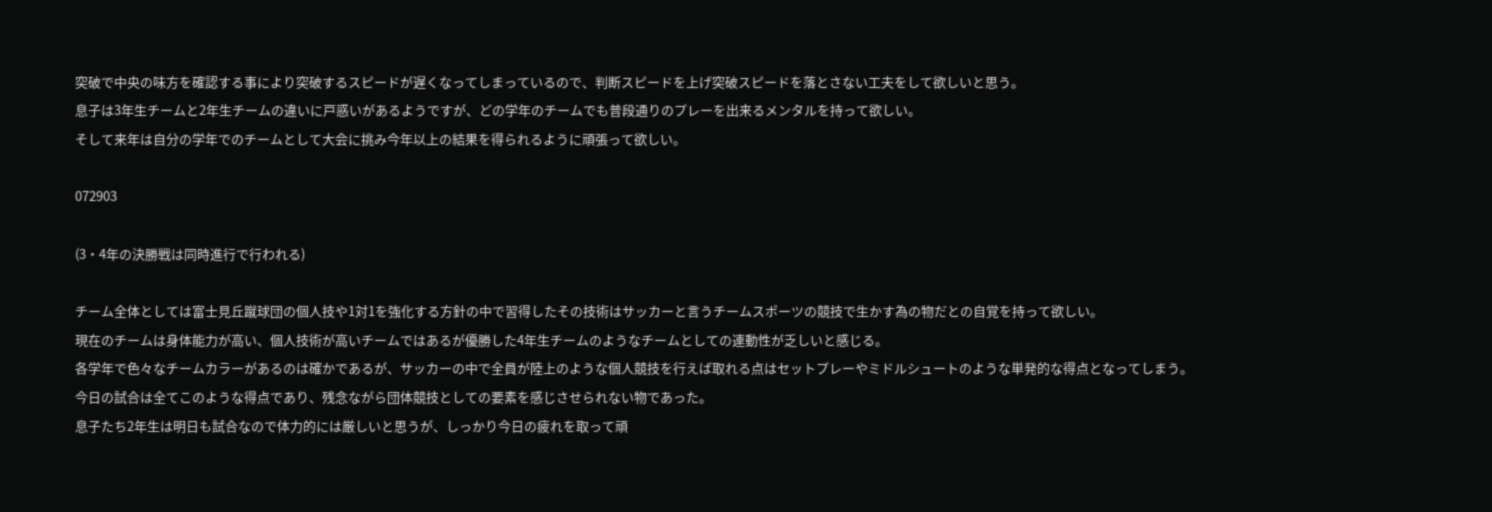突破で中央の味方を確認する事により突破するスピードが遅くなってしまっているので、判断スピードを上げ突破スピードを落とさない工夫をして欲しいと思う。
息子は3年生チームと2年生チームの違いに戸惑いがあるようですが、どの学年のチームでも普段通りのプレーを出来るメンタルを持って欲しい。
そして来年は自分の学年でのチームとして大会に挑み今年以上の結果を得られるように頑張って欲しい。

072903

(3・4年の決勝戦は同時進行で行われる)

チーム全体としては富士見丘蹴球団の個人技や1対1を強化する方針の中で習得したその技術はサッカーと言うチームスポーツの競技で生かす為の物だとの自覚を持って欲しい。
現在のチームは身体能力が高い、個人技術が高いチームではあるが優勝した4年生チームのようなチームとしての連動性が乏しいと感じる。
各学年で色々なチームカラーがあるのは確かであるが、サッカーの中で全員が陸上のような個人競技を行えば取れる点はセットプレーやミドルシュートのような単発的な得点となってしまう。
今日の試合は全てこのような得点であり、残念ながら団体競技としての要素を感じさせられない物であった。
息子たち2年生は明日も試合なので体力的には厳しいと思うが、しっかり今日の疲れを取って頑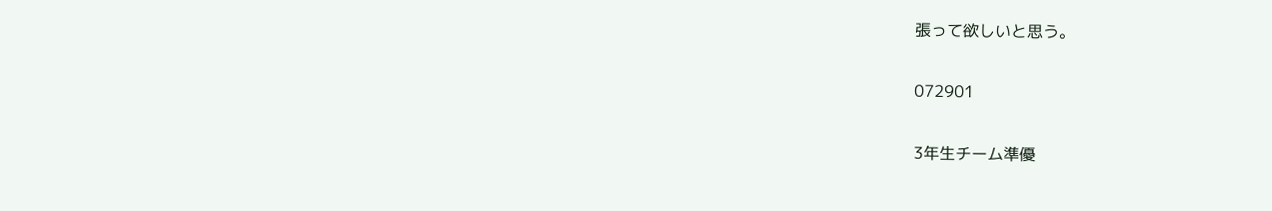張って欲しいと思う。

072901

3年生チーム準優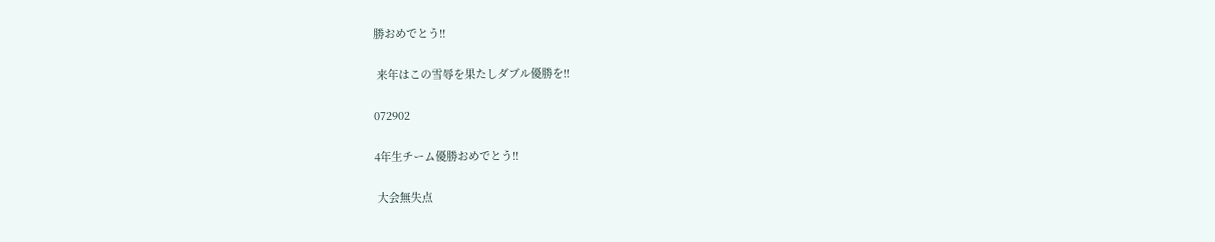勝おめでとう!!

 来年はこの雪辱を果たしダブル優勝を!!

072902

4年生チーム優勝おめでとう!!

 大会無失点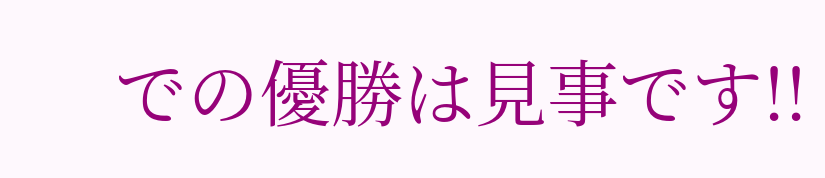での優勝は見事です!!